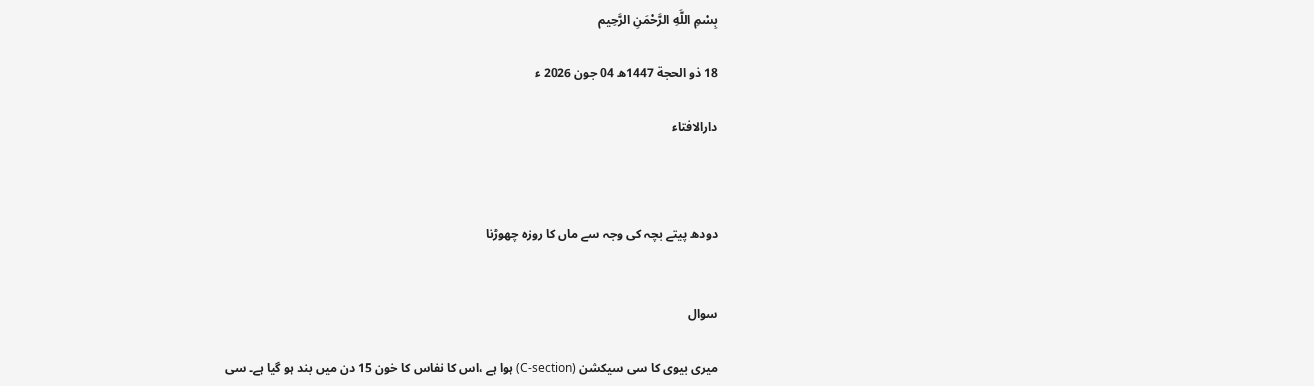بِسْمِ اللَّهِ الرَّحْمَنِ الرَّحِيم

18 ذو الحجة 1447ھ 04 جون 2026 ء

دارالافتاء



دودھ پیتے بچہ کی وجہ سے ماں کا روزہ چھوڑنا


سوال

میری بیوی کا سی سیکشن (C-section) ہوا ہے ،اس کا نفاس کا خون 15 دن میں بند ہو گیا ہے۔ سی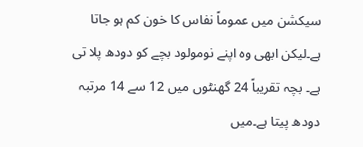سیکشن میں عموماً نفاس کا خون کم ہو جاتا ہے۔لیکن ابھی وہ اپنے نومولود بچے کو دودھ پلا تی ہے۔ بچہ تقریباً 24 گھنٹوں میں 12 سے 14 مرتبہ دودھ پیتا ہے۔میں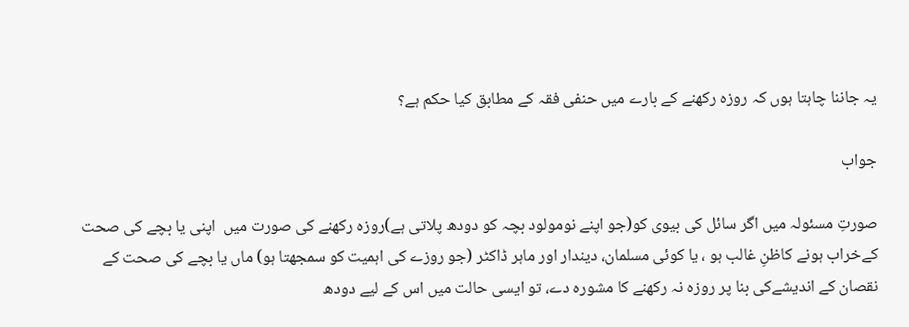یہ جاننا چاہتا ہوں کہ روزہ رکھنے کے بارے میں حنفی فقہ کے مطابق کیا حکم ہے؟

جواب

صورتِ مسئولہ میں اگر سائل کی بیوی کو(جو اپنے نومولود بچہ کو دودھ پلاتی ہے)روزہ رکھنے کی صورت میں  اپنی یا بچے کی صحت کےخراب ہونے کاظنِ غالب ہو ، یا کوئی مسلمان، دیندار اور ماہر ڈاکٹر (جو روزے کی اہمیت کو سمجھتا ہو) ماں یا بچے کی صحت کے نقصان کے اندیشےکی بنا پر روزہ نہ رکھنے کا مشورہ دے، تو ایسی حالت میں اس کے لیے دودھ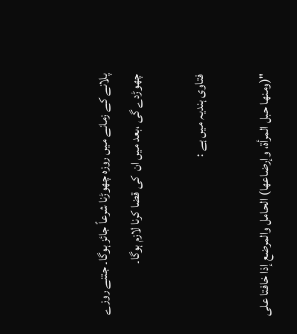پلانے کے زمانے میں روزہ چھوڑنا شرعاً جائز ہوگا۔ جتنے روزے چھوڑدے گی ،بعد میں ان  کی قضا کرنا لازم ہوگا۔

فتاوی ہندیہ میں ہے :

"(ومنها حبل المرأة، وإرضاعها) الحامل والمرضع إذا خافتا على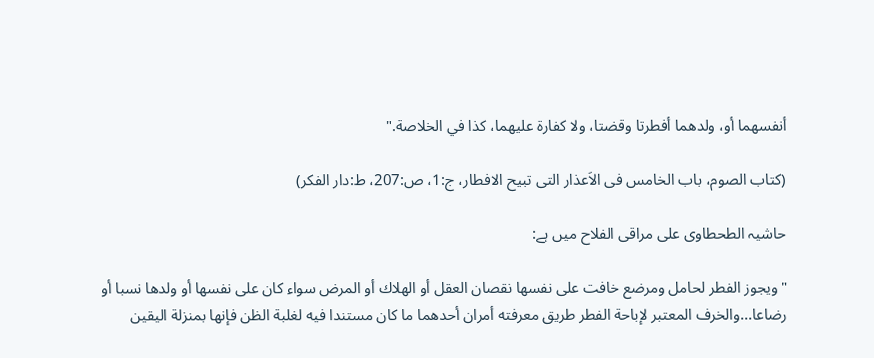أنفسهما أو، ولدهما أفطرتا وقضتا، ولا كفارة عليهما، كذا في الخلاصة."

(کتاب الصوم، باب الخامس فی الاَعذار التی تبیح الافطار، ج:1، ص:207، ط:دار الفکر)

حاشیہ الطحطاوی علی مراقی الفلاح میں ہے:

"ويجوز الفطر لحامل ومرضع خافت على نفسها نقصان العقل أو الهلاك أو المرض سواء كان على نفسها أو ولدها نسبا أو رضاعا...والخرف المعتبر لإباحة الفطر طريق معرفته أمران أحدهما ما كان مستندا فيه لغلبة الظن فإنها بمنزلة اليقين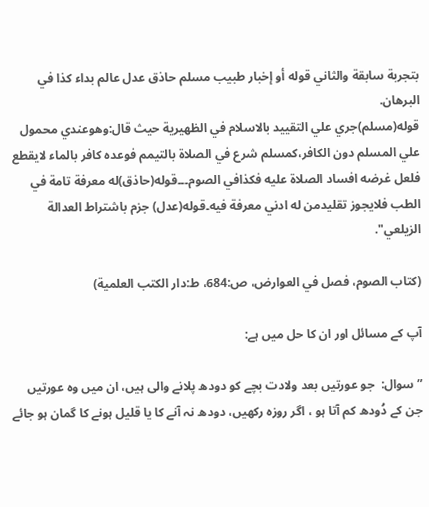بتجربة سابقة والثاني قوله أو إخبار طبيب مسلم حاذق عدل عالم بداء كذا في البرهان.
قوله(مسلم)جري علي التقييد بالاسلام في الظهيرية حيث قال:وهوعندي محمول علي المسلم دون الكافر،كمسلم شرع في الصلاة بالتيمم فوعده كافر بالماء لايقطع فلعل غرضه افساد الصلاة عليه فكذافي الصوم۔۔۔قوله(حاذق)له معرفة تامة في الطب فلايجوز تقليدمن له ادني معرفة فيه۔قوله(عدل) جزم باشتراط العدالة الزيلعي".

(كتاب الصوم، فصل في العوارض، ص:684، ط:دار الكتب العلمية)

آپ کے مسائل اور ان کا حل میں ہے:

”سوال:  جو عورتیں بعد ولادت بچے کو دودھ پلانے والی ہیں، ان میں وہ عورتیں جن کے دُودھ کم آتا ہو ، اگر روزہ رکھیں، دودھ نہ آنے کا یا قلیل ہونے کا گمان ہو جائے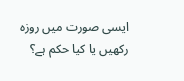ایسی صورت میں روزہ رکھیں یا کیا حکم ہے؟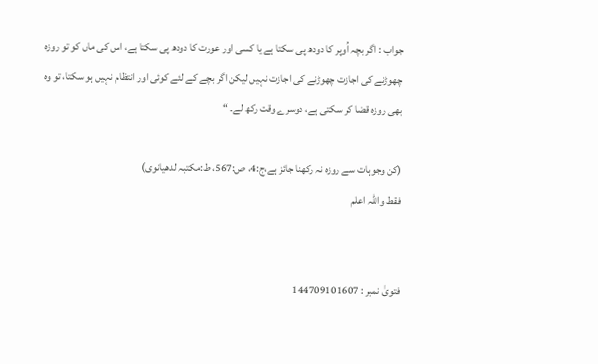جواب : اگر بچہ اُوپر کا دودھ پی سکتا ہے یا کسی اور عورت کا دودھ پی سکتا ہے، اس کی ماں کو تو روزہ چھوڑنے کی اجازت چھوڑنے کی اجازت نہیں لیکن اگر بچے کے لئے کوئی اور انتظام نہیں ہو سکتا، تو وہ بھی روزہ قضا کر سکتی ہے، دوسرے وقت رکھ لے۔ “

(کن وجوہات سے روزہ نہ رکھنا جائز ہے،ج:4، ص:567، ط:مکتبہ لدھیانوی)
فقط واللہ اعلم


فتویٰ نمبر : 144709101607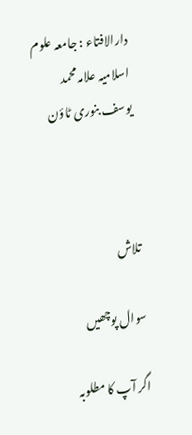دارالافتاء : جامعہ علوم اسلامیہ علامہ محمد یوسف بنوری ٹاؤن



تلاش

سوال پوچھیں

اگر آپ کا مطلوبہ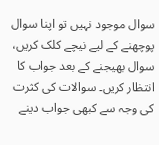سوال موجود نہیں تو اپنا سوال پوچھنے کے لیے نیچے کلک کریں، سوال بھیجنے کے بعد جواب کا انتظار کریں۔ سوالات کی کثرت کی وجہ سے کبھی جواب دینے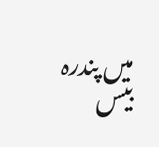میں پندرہ بیس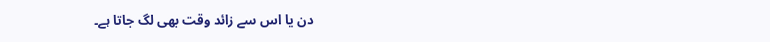دن یا اس سے زائد وقت بھی لگ جاتا ہے۔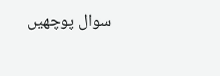سوال پوچھیں